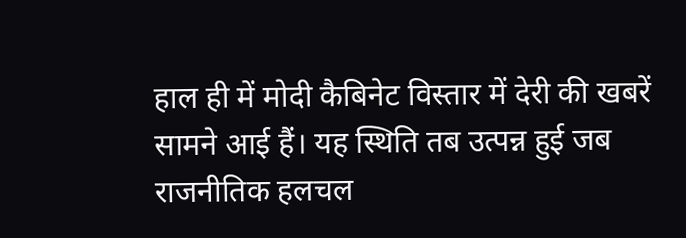हाल ही में मोदी कैबिनेट विस्तार में देरी की खबरें सामने आई हैं। यह स्थिति तब उत्पन्न हुई जब राजनीतिक हलचल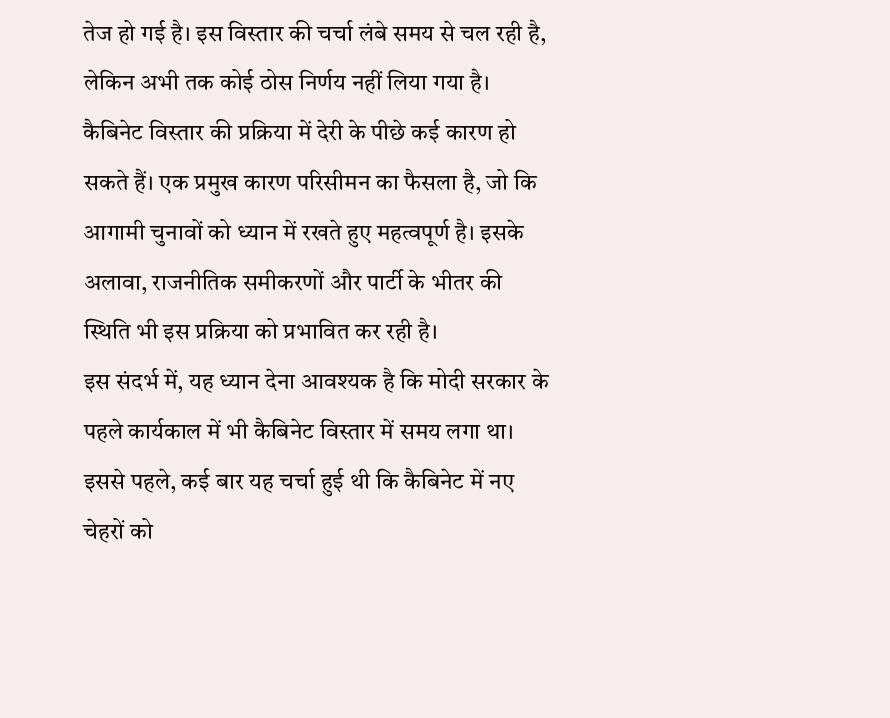तेज हो गई है। इस विस्तार की चर्चा लंबे समय से चल रही है, लेकिन अभी तक कोई ठोस निर्णय नहीं लिया गया है।
कैबिनेट विस्तार की प्रक्रिया में देरी के पीछे कई कारण हो सकते हैं। एक प्रमुख कारण परिसीमन का फैसला है, जो कि आगामी चुनावों को ध्यान में रखते हुए महत्वपूर्ण है। इसके अलावा, राजनीतिक समीकरणों और पार्टी के भीतर की स्थिति भी इस प्रक्रिया को प्रभावित कर रही है।
इस संदर्भ में, यह ध्यान देना आवश्यक है कि मोदी सरकार के पहले कार्यकाल में भी कैबिनेट विस्तार में समय लगा था। इससे पहले, कई बार यह चर्चा हुई थी कि कैबिनेट में नए चेहरों को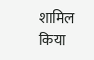शामिल किया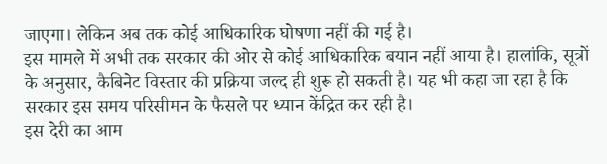जाएगा। लेकिन अब तक कोई आधिकारिक घोषणा नहीं की गई है।
इस मामले में अभी तक सरकार की ओर से कोई आधिकारिक बयान नहीं आया है। हालांकि, सूत्रों के अनुसार, कैबिनेट विस्तार की प्रक्रिया जल्द ही शुरू हो सकती है। यह भी कहा जा रहा है कि सरकार इस समय परिसीमन के फैसले पर ध्यान केंद्रित कर रही है।
इस देरी का आम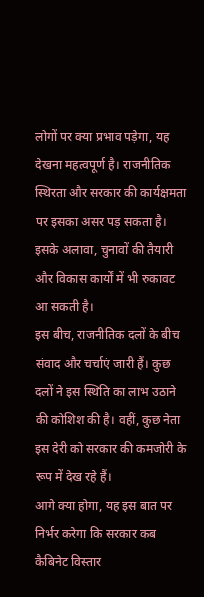लोगों पर क्या प्रभाव पड़ेगा, यह देखना महत्वपूर्ण है। राजनीतिक स्थिरता और सरकार की कार्यक्षमता पर इसका असर पड़ सकता है। इसके अलावा, चुनावों की तैयारी और विकास कार्यों में भी रुकावट आ सकती है।
इस बीच, राजनीतिक दलों के बीच संवाद और चर्चाएं जारी हैं। कुछ दलों ने इस स्थिति का लाभ उठाने की कोशिश की है। वहीं, कुछ नेता इस देरी को सरकार की कमजोरी के रूप में देख रहे हैं।
आगे क्या होगा, यह इस बात पर निर्भर करेगा कि सरकार कब कैबिनेट विस्तार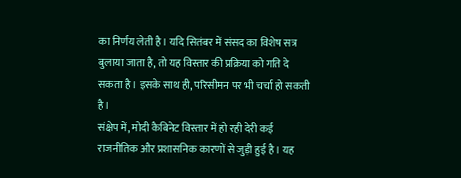का निर्णय लेती है। यदि सितंबर में संसद का विशेष सत्र बुलाया जाता है, तो यह विस्तार की प्रक्रिया को गति दे सकता है। इसके साथ ही, परिसीमन पर भी चर्चा हो सकती है।
संक्षेप में, मोदी कैबिनेट विस्तार में हो रही देरी कई राजनीतिक और प्रशासनिक कारणों से जुड़ी हुई है। यह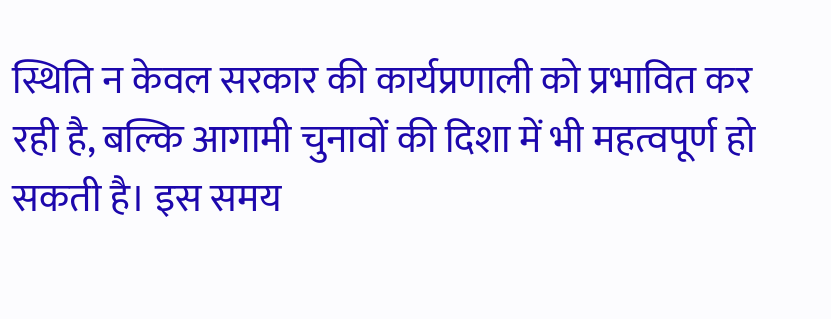स्थिति न केवल सरकार की कार्यप्रणाली को प्रभावित कर रही है, बल्कि आगामी चुनावों की दिशा में भी महत्वपूर्ण हो सकती है। इस समय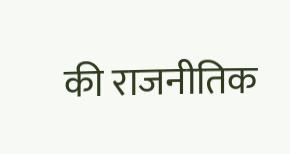की राजनीतिक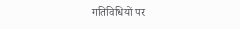गतिविधियों पर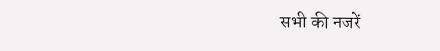सभी की नजरें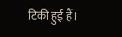टिकी हुई हैं।